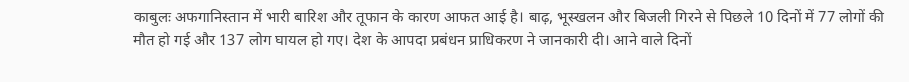काबुलः अफगानिस्तान में भारी बारिश और तूफान के कारण आफत आई है। बाढ़, भूस्खलन और बिजली गिरने से पिछले 10 दिनों में 77 लोगों की मौत हो गई और 137 लोग घायल हो गए। देश के आपदा प्रबंधन प्राधिकरण ने जानकारी दी। आने वाले दिनों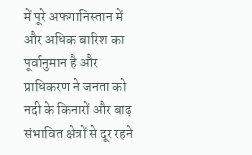में पूरे अफगानिस्तान में और अधिक बारिश का पूर्वानुमान है और प्राधिकरण ने जनता को नदी के किनारों और बाढ़ संभावित क्षेत्रों से दूर रहने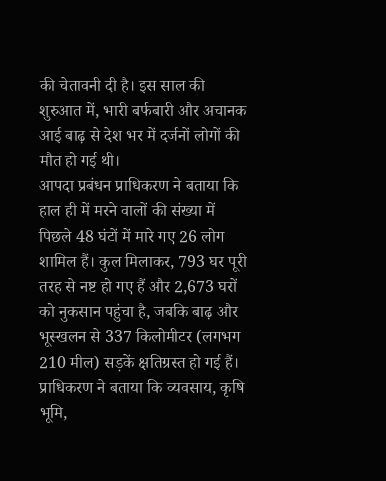की चेतावनी दी है। इस साल की शुरुआत में, भारी बर्फबारी और अचानक आई बाढ़ से देश भर में दर्जनों लोगों की मौत हो गई थी।
आपदा प्रबंधन प्राधिकरण ने बताया कि हाल ही में मरने वालों की संख्या में पिछले 48 घंटों में मारे गए 26 लोग शामिल हैं। कुल मिलाकर, 793 घर पूरी तरह से नष्ट हो गए हैं और 2,673 घरों को नुकसान पहुंचा है, जबकि बाढ़ और भूस्खलन से 337 किलोमीटर (लगभग 210 मील) सड़कें क्षतिग्रस्त हो गई हैं। प्राधिकरण ने बताया कि व्यवसाय, कृषि भूमि,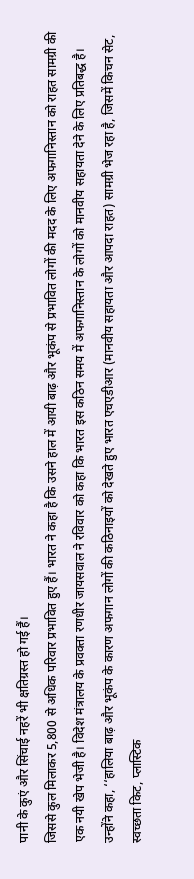पानी के कुएं और सिंचाई नहरें भी क्षतिग्रस्त हो गई हैं।
जिससे कुल मिलाकर 5,800 से अधिक परिवार प्रभावित हुए हैं। भारत ने कहा है कि उसने हाल में आयी बाढ़ और भूकंप से प्रभावित लोगों की मदद के लिए अफगानिस्तान को राहत सामग्री की एक नयी खेप भेजी है। विदेश मंत्रालय के प्रवक्ता रणधीर जायसवाल ने रविवार को कहा कि भारत इस कठिन समय में अफगानिस्तान के लोगों को मानवीय सहायता देने के लिए प्रतिबद्ध है।
उन्होंने कहा, ‘‘हालिया बाढ़ और भूकंप के कारण अफगान लोगों की कठिनाइयों को देखते हुए भारत एचएडीआर (मानवीय सहायता और आपदा राहत) सामग्री भेज रहा है, जिसमें किचन सेट, स्वच्छता किट, प्लास्टिक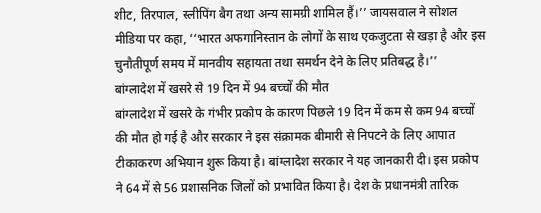शीट, तिरपाल, स्लीपिंग बैग तथा अन्य सामग्री शामिल हैं।’’ जायसवाल ने सोशल मीडिया पर कहा, ‘‘भारत अफगानिस्तान के लोगों के साथ एकजुटता से खड़ा है और इस चुनौतीपूर्ण समय में मानवीय सहायता तथा समर्थन देने के लिए प्रतिबद्ध है।’’
बांग्लादेश में खसरे से 19 दिन में 94 बच्चों की मौत
बांग्लादेश में खसरे के गंभीर प्रकोप के कारण पिछले 19 दिन में कम से कम 94 बच्चों की मौत हो गई है और सरकार ने इस संक्रामक बीमारी से निपटने के लिए आपात टीकाकरण अभियान शुरू किया है। बांग्लादेश सरकार ने यह जानकारी दी। इस प्रकोप ने 64 में से 56 प्रशासनिक जिलों को प्रभावित किया है। देश के प्रधानमंत्री तारिक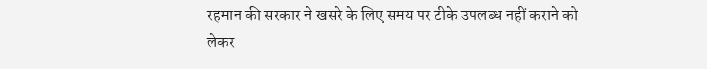रहमान की सरकार ने खसरे के लिए समय पर टीके उपलब्ध नहीं कराने को लेकर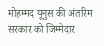मोहम्मद यूनुस की अंतरिम सरकार को जिम्मेदार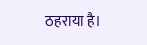ठहराया है।